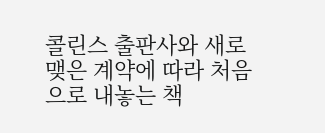콜린스 출판사와 새로 맺은 계약에 따라 처음으로 내놓는 책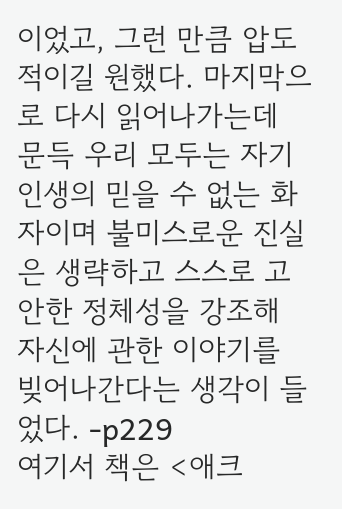이었고, 그런 만큼 압도적이길 원했다. 마지막으로 다시 읽어나가는데 문득 우리 모두는 자기 인생의 믿을 수 없는 화자이며 불미스로운 진실은 생략하고 스스로 고안한 정체성을 강조해 자신에 관한 이야기를 빚어나간다는 생각이 들었다. -p229
여기서 책은 <애크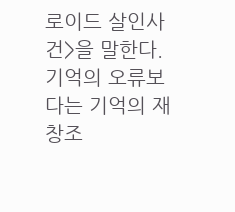로이드 살인사건>을 말한다.
기억의 오류보다는 기억의 재창조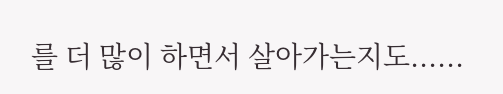를 더 많이 하면서 살아가는지도......